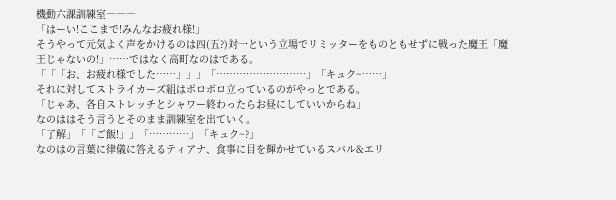機動六課訓練室―――
「はーい!ここまで!みんなお疲れ様!」
そうやって元気よく声をかけるのは四(五?)対一という立場でリミッターをものともせずに戦った魔王「魔王じゃないの!」……ではなく高町なのはである。
「「「お、お疲れ様でした……」」」「………………………」「キュク~……」
それに対してストライカーズ組はボロボロ立っているのがやっとである。
「じゃあ、各自ストレッチとシャワー終わったらお昼にしていいからね」
なのははそう言うとそのまま訓練室を出ていく。
「了解」「「ご飯!」」「…………」「キュク~?」
なのはの言葉に律儀に答えるティアナ、食事に目を輝かせているスバル&エリ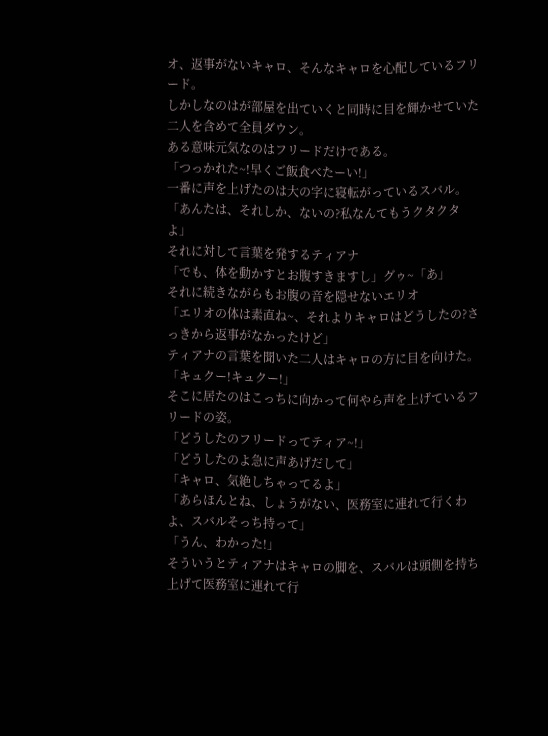オ、返事がないキャロ、そんなキャロを心配しているフリード。
しかしなのはが部屋を出ていくと同時に目を輝かせていた二人を含めて全員ダウン。
ある意味元気なのはフリードだけである。
「つっかれた~!早くご飯食べたーい!」
一番に声を上げたのは大の字に寝転がっているスバル。
「あんたは、それしか、ないの?私なんてもうクタクタよ」
それに対して言葉を発するティアナ
「でも、体を動かすとお腹すきますし」グゥ~「あ」
それに続きながらもお腹の音を隠せないエリオ
「エリオの体は素直ね~、それよりキャロはどうしたの?さっきから返事がなかったけど」
ティアナの言葉を聞いた二人はキャロの方に目を向けた。
「キュクー!キュクー!」
そこに居たのはこっちに向かって何やら声を上げているフリードの姿。
「どうしたのフリードってティア~!」
「どうしたのよ急に声あげだして」
「キャロ、気絶しちゃってるよ」
「あらほんとね、しょうがない、医務室に連れて行くわよ、スバルそっち持って」
「うん、わかった!」
そういうとティアナはキャロの脚を、スバルは頭側を持ち上げて医務室に連れて行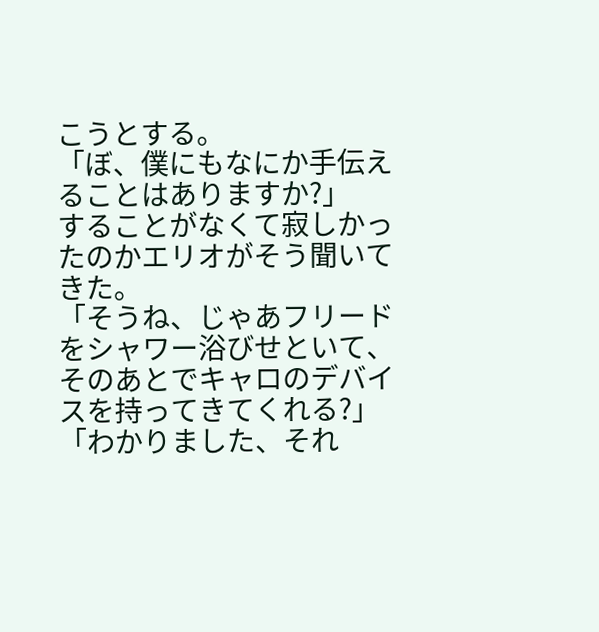こうとする。
「ぼ、僕にもなにか手伝えることはありますか?」
することがなくて寂しかったのかエリオがそう聞いてきた。
「そうね、じゃあフリードをシャワー浴びせといて、そのあとでキャロのデバイスを持ってきてくれる?」
「わかりました、それ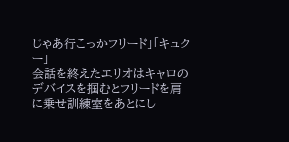じゃあ行こっかフリード」「キュクー」
会話を終えたエリオはキャロのデバイスを掴むとフリードを肩に乗せ訓練室をあとにし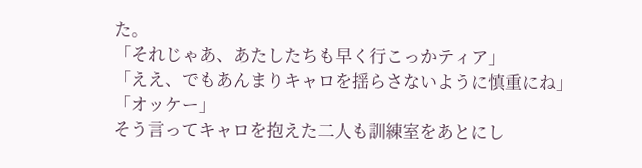た。
「それじゃあ、あたしたちも早く行こっかティア」
「ええ、でもあんまりキャロを揺らさないように慎重にね」
「オッケー」
そう言ってキャロを抱えた二人も訓練室をあとにし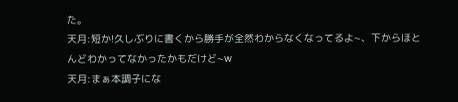た。
天月:短か!久しぶりに書くから勝手が全然わからなくなってるよ~、下からほとんどわかってなかったかもだけど~w
天月:まぁ本調子にな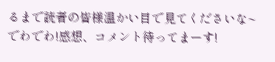るまで読者の皆様温かい目で見てくださいな~でわでわ!感想、コメント待ってまーす!